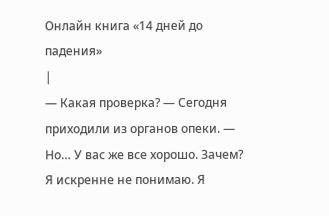Онлайн книга «14 дней до падения»
|
— Какая проверка? — Сегодня приходили из органов опеки. — Но… У вас же все хорошо. Зачем? Я искренне не понимаю. Я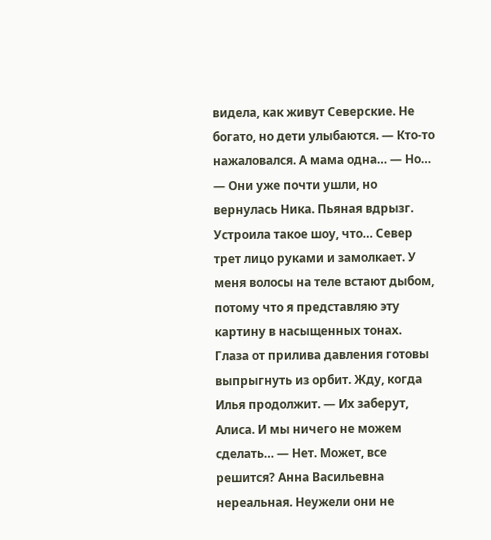видела, как живут Северские. Не богато, но дети улыбаются. — Кто-то нажаловался. А мама одна… — Но… — Они уже почти ушли, но вернулась Ника. Пьяная вдрызг. Устроила такое шоу, что… Север трет лицо руками и замолкает. У меня волосы на теле встают дыбом, потому что я представляю эту картину в насыщенных тонах. Глаза от прилива давления готовы выпрыгнуть из орбит. Жду, когда Илья продолжит. — Их заберут, Алиса. И мы ничего не можем сделать… — Нет. Может, все решится? Анна Васильевна нереальная. Неужели они не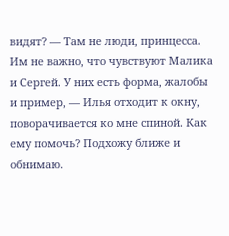видят? — Там не люди, принцесса. Им не важно, что чувствуют Малика и Сергей. У них есть форма, жалобы и пример, — Илья отходит к окну, поворачивается ко мне спиной. Как ему помочь? Подхожу ближе и обнимаю.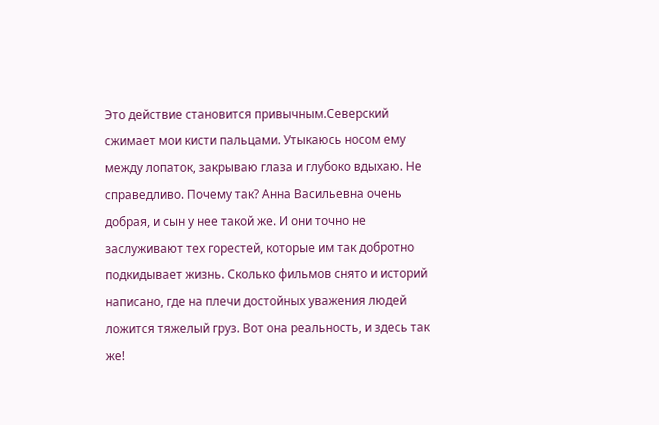Это действие становится привычным.Северский сжимает мои кисти пальцами. Утыкаюсь носом ему между лопаток, закрываю глаза и глубоко вдыхаю. Не справедливо. Почему так? Анна Васильевна очень добрая, и сын у нее такой же. И они точно не заслуживают тех горестей, которые им так добротно подкидывает жизнь. Сколько фильмов снято и историй написано, где на плечи достойных уважения людей ложится тяжелый груз. Вот она реальность, и здесь так же!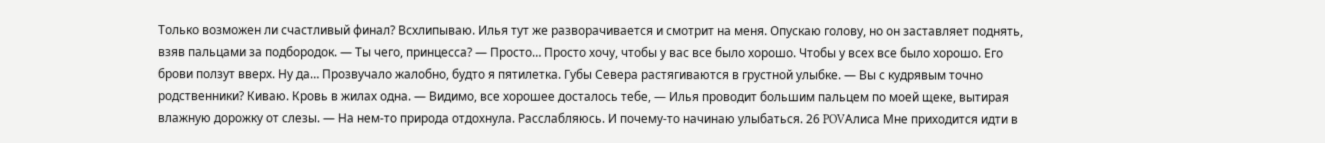Только возможен ли счастливый финал? Всхлипываю. Илья тут же разворачивается и смотрит на меня. Опускаю голову, но он заставляет поднять, взяв пальцами за подбородок. — Ты чего, принцесса? — Просто… Просто хочу, чтобы у вас все было хорошо. Чтобы у всех все было хорошо. Его брови ползут вверх. Ну да… Прозвучало жалобно, будто я пятилетка. Губы Севера растягиваются в грустной улыбке. — Вы с кудрявым точно родственники? Киваю. Кровь в жилах одна. — Видимо, все хорошее досталось тебе, — Илья проводит большим пальцем по моей щеке, вытирая влажную дорожку от слезы. — На нем-то природа отдохнула. Расслабляюсь. И почему-то начинаю улыбаться. 26 POVАлиса Мне приходится идти в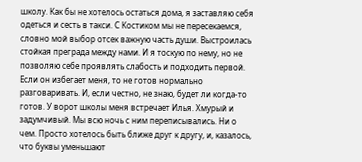школу. Как бы не хотелось остаться дома, я заставляю себя одеться и сесть в такси. С Костиком мы не пересекаемся, словно мой выбор отсек важную часть души. Выстроилась стойкая преграда между нами. И я тоскую по нему, но не позволяю себе проявлять слабость и подходить первой. Если он избегает меня, то не готов нормально разговаривать. И, если честно, не знаю, будет ли когда-то готов. У ворот школы меня встречает Илья. Хмурый и задумчивый. Мы всю ночь с ним переписывались. Ни о чем. Просто хотелось быть ближе друг к другу, и, казалось, что буквы уменьшают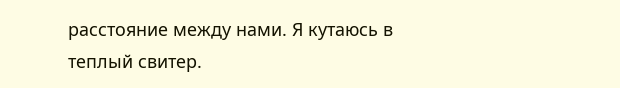расстояние между нами. Я кутаюсь в теплый свитер.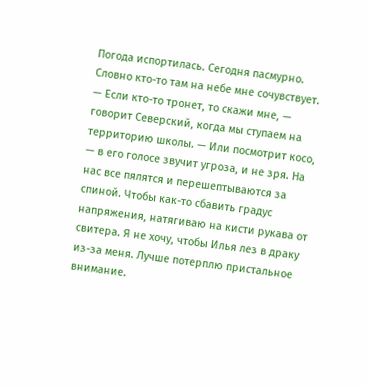Погода испортилась. Сегодня пасмурно. Словно кто-то там на небе мне сочувствует. — Если кто-то тронет, то скажи мне, — говорит Северский, когда мы ступаем на территорию школы. — Или посмотрит косо, — в его голосе звучит угроза, и не зря. На нас все пялятся и перешептываются за спиной. Чтобы как-то сбавить градус напряжения, натягиваю на кисти рукава от свитера. Я не хочу, чтобы Илья лез в драку из-за меня. Лучше потерплю пристальное внимание.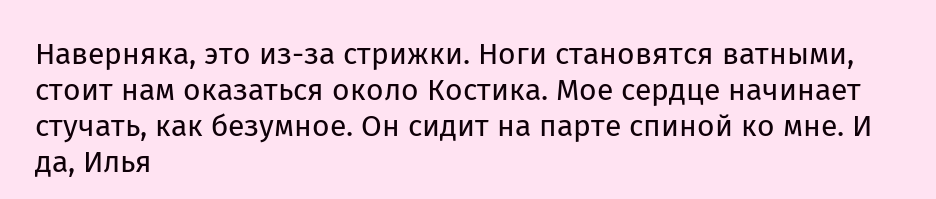Наверняка, это из-за стрижки. Ноги становятся ватными, стоит нам оказаться около Костика. Мое сердце начинает стучать, как безумное. Он сидит на парте спиной ко мне. И да, Илья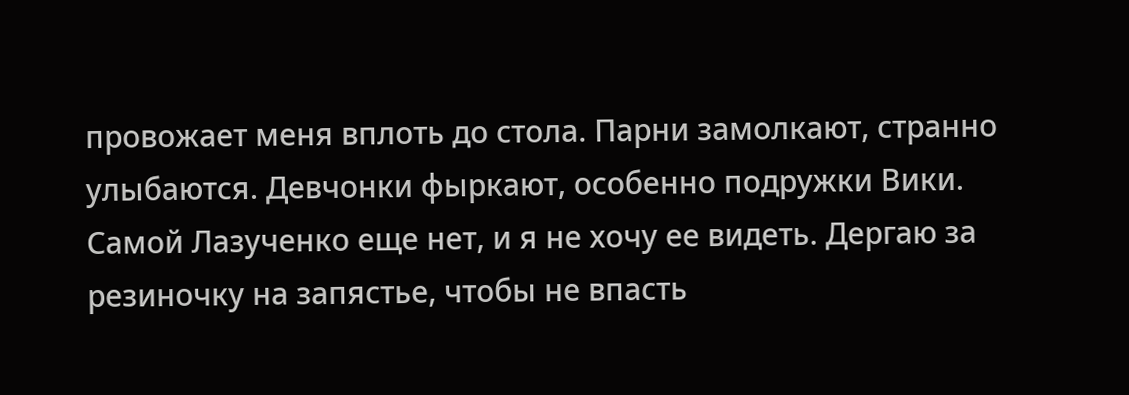провожает меня вплоть до стола. Парни замолкают, странно улыбаются. Девчонки фыркают, особенно подружки Вики. Самой Лазученко еще нет, и я не хочу ее видеть. Дергаю за резиночку на запястье, чтобы не впасть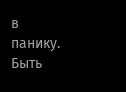в панику. Быть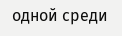одной среди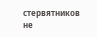стервятников не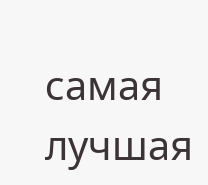самая лучшая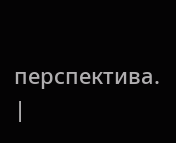перспектива. |